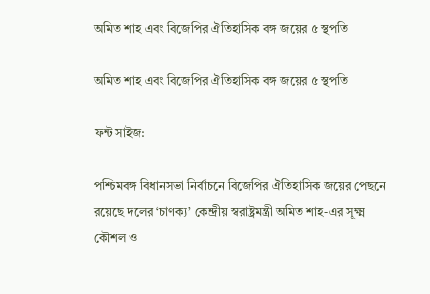অমিত শাহ এবং বিজেপির ঐতিহাসিক বঙ্গ জয়ের ৫ স্থপতি

অমিত শাহ এবং বিজেপির ঐতিহাসিক বঙ্গ জয়ের ৫ স্থপতি

ফন্ট সাইজ:

পশ্চিমবঙ্গ বিধানসভা নির্বাচনে বিজেপির ঐতিহাসিক জয়ের পেছনে রয়েছে দলের ‘চাণক্য’ কেন্দ্রীয় স্বরাষ্ট্রমন্ত্রী অমিত শাহ-এর সূক্ষ্ম কৌশল ও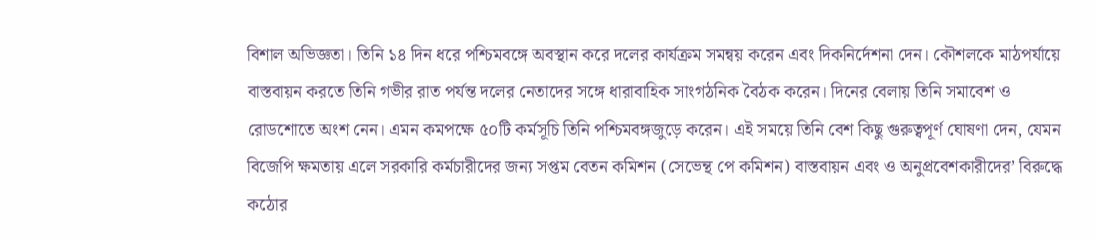বিশাল অভিজ্ঞতা। তিনি ১৪ দিন ধরে পশ্চিমবঙ্গে অবস্থান করে দলের কার্যক্রম সমন্বয় করেন এবং দিকনির্দেশনা দেন। কৌশলকে মাঠপর্যায়ে বাস্তবায়ন করতে তিনি গভীর রাত পর্যন্ত দলের নেতাদের সঙ্গে ধারাবাহিক সাংগঠনিক বৈঠক করেন। দিনের বেলায় তিনি সমাবেশ ও রোডশোতে অংশ নেন। এমন কমপক্ষে ৫০টি কর্মসূচি তিনি পশ্চিমবঙ্গজুড়ে করেন। এই সময়ে তিনি বেশ কিছু গুরুত্বপূর্ণ ঘোষণা দেন, যেমন বিজেপি ক্ষমতায় এলে সরকারি কর্মচারীদের জন্য সপ্তম বেতন কমিশন (সেভেন্থ পে কমিশন) বাস্তবায়ন এবং ও অনুপ্রবেশকারীদের’ বিরুদ্ধে কঠোর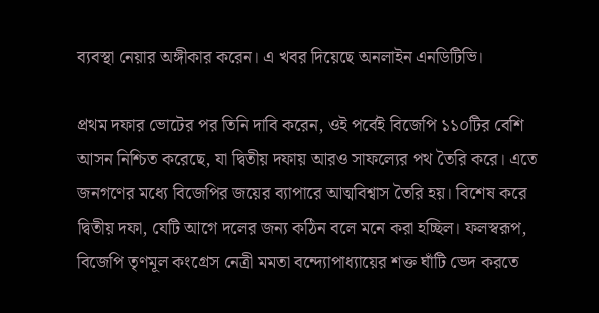ব্যবস্থা নেয়ার অঙ্গীকার করেন। এ খবর দিয়েছে অনলাইন এনডিটিভি।

প্রথম দফার ভোটের পর তিনি দাবি করেন, ওই পর্বেই বিজেপি ১১০টির বেশি আসন নিশ্চিত করেছে, যা দ্বিতীয় দফায় আরও সাফল্যের পথ তৈরি করে। এতে জনগণের মধ্যে বিজেপির জয়ের ব্যাপারে আত্মবিশ্বাস তৈরি হয়। বিশেষ করে দ্বিতীয় দফা, যেটি আগে দলের জন্য কঠিন বলে মনে করা হচ্ছিল। ফলস্বরূপ, বিজেপি তৃণমূল কংগ্রেস নেত্রী মমতা বন্দ্যোপাধ্যায়ের শক্ত ঘাঁটি ভেদ করতে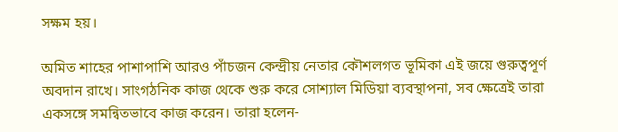সক্ষম হয়।

অমিত শাহের পাশাপাশি আরও পাঁচজন কেন্দ্রীয় নেতার কৌশলগত ভূমিকা এই জয়ে গুরুত্বপূর্ণ অবদান রাখে। সাংগঠনিক কাজ থেকে শুরু করে সোশ্যাল মিডিয়া ব্যবস্থাপনা, সব ক্ষেত্রেই তারা একসঙ্গে সমন্বিতভাবে কাজ করেন। তারা হলেন-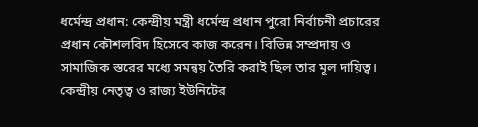ধর্মেন্দ্র প্রধান: কেন্দ্রীয় মন্ত্রী ধর্মেন্দ্র প্রধান পুরো নির্বাচনী প্রচারের প্রধান কৌশলবিদ হিসেবে কাজ করেন। বিভিন্ন সম্প্রদায় ও সামাজিক স্তরের মধ্যে সমন্বয় তৈরি করাই ছিল তার মূল দায়িত্ব। কেন্দ্রীয় নেতৃত্ব ও রাজ্য ইউনিটের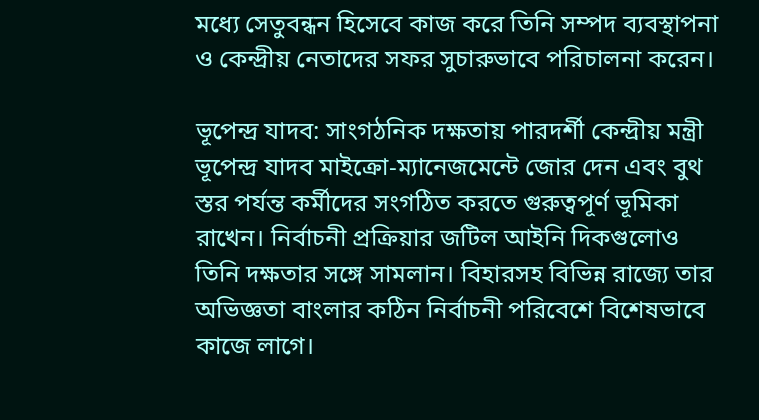মধ্যে সেতুবন্ধন হিসেবে কাজ করে তিনি সম্পদ ব্যবস্থাপনা ও কেন্দ্রীয় নেতাদের সফর সুচারুভাবে পরিচালনা করেন।

ভূপেন্দ্র যাদব: সাংগঠনিক দক্ষতায় পারদর্শী কেন্দ্রীয় মন্ত্রী ভূপেন্দ্র যাদব মাইক্রো-ম্যানেজমেন্টে জোর দেন এবং বুথ স্তর পর্যন্ত কর্মীদের সংগঠিত করতে গুরুত্বপূর্ণ ভূমিকা রাখেন। নির্বাচনী প্রক্রিয়ার জটিল আইনি দিকগুলোও তিনি দক্ষতার সঙ্গে সামলান। বিহারসহ বিভিন্ন রাজ্যে তার অভিজ্ঞতা বাংলার কঠিন নির্বাচনী পরিবেশে বিশেষভাবে কাজে লাগে।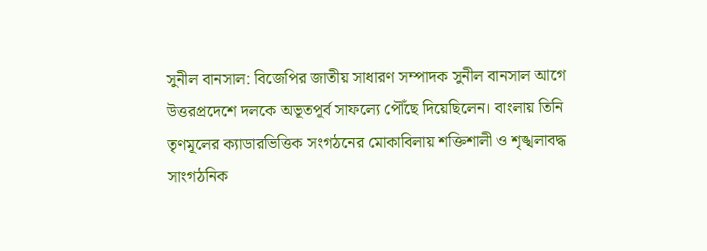সুনীল বানসাল: বিজেপির জাতীয় সাধারণ সম্পাদক সুনীল বানসাল আগে উত্তরপ্রদেশে দলকে অভূতপূর্ব সাফল্যে পৌঁছে দিয়েছিলেন। বাংলায় তিনি তৃণমূলের ক্যাডারভিত্তিক সংগঠনের মোকাবিলায় শক্তিশালী ও শৃঙ্খলাবদ্ধ সাংগঠনিক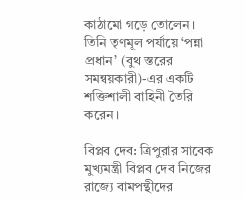কাঠামো গড়ে তোলেন। তিনি তৃণমূল পর্যায়ে ‘পন্না প্রধান’ (বুথ স্তরের সমন্বয়কারী)-এর একটি শক্তিশালী বাহিনী তৈরি করেন।

বিপ্লব দেব: ত্রিপুরার সাবেক মুখ্যমন্ত্রী বিপ্লব দেব নিজের রাজ্যে বামপন্থীদের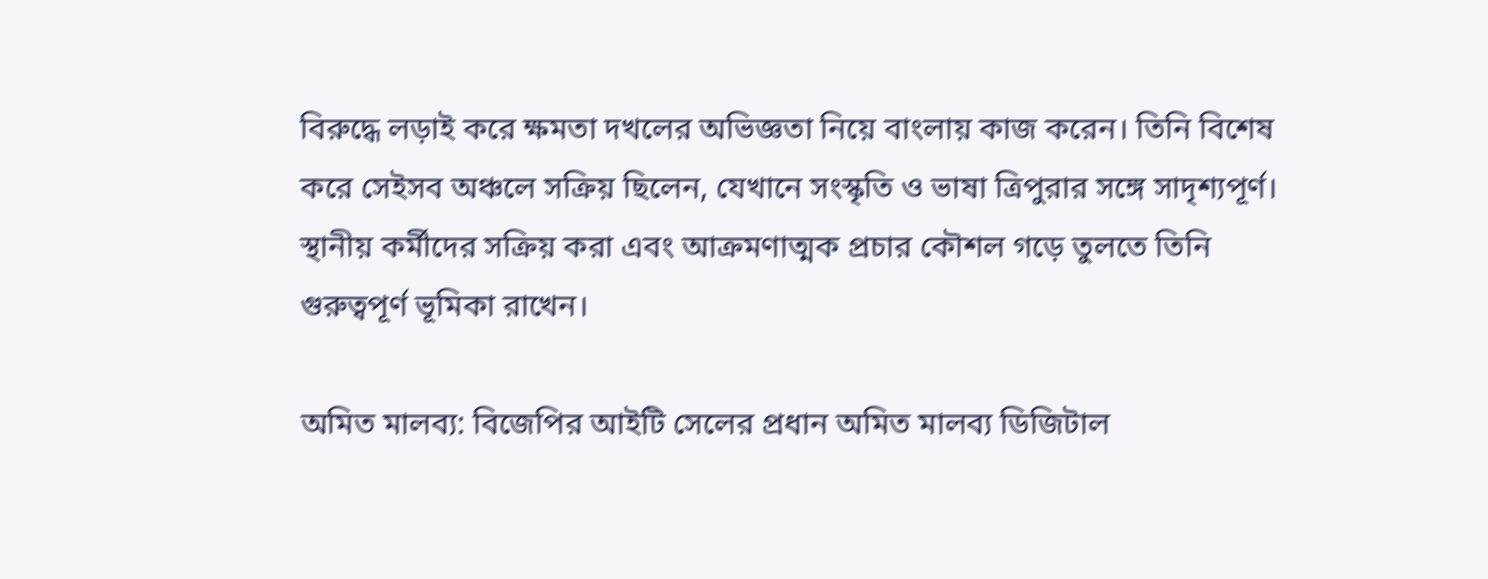বিরুদ্ধে লড়াই করে ক্ষমতা দখলের অভিজ্ঞতা নিয়ে বাংলায় কাজ করেন। তিনি বিশেষ করে সেইসব অঞ্চলে সক্রিয় ছিলেন, যেখানে সংস্কৃতি ও ভাষা ত্রিপুরার সঙ্গে সাদৃশ্যপূর্ণ। স্থানীয় কর্মীদের সক্রিয় করা এবং আক্রমণাত্মক প্রচার কৌশল গড়ে তুলতে তিনি গুরুত্বপূর্ণ ভূমিকা রাখেন।

অমিত মালব্য: বিজেপির আইটি সেলের প্রধান অমিত মালব্য ডিজিটাল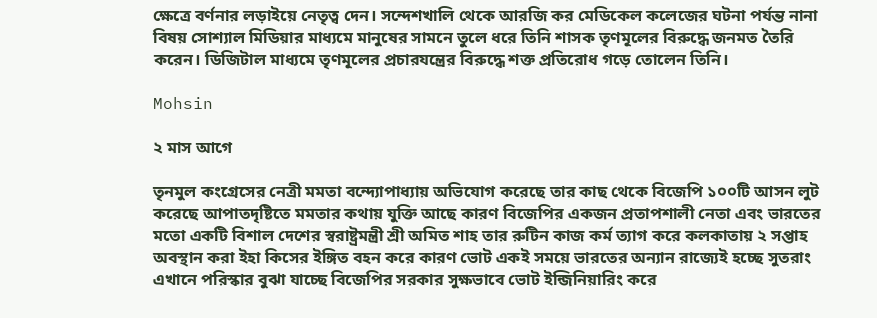ক্ষেত্রে বর্ণনার লড়াইয়ে নেতৃত্ব দেন। সন্দেশখালি থেকে আরজি কর মেডিকেল কলেজের ঘটনা পর্যন্ত নানা বিষয় সোশ্যাল মিডিয়ার মাধ্যমে মানুষের সামনে তুলে ধরে তিনি শাসক তৃণমূলের বিরুদ্ধে জনমত তৈরি করেন। ডিজিটাল মাধ্যমে তৃণমূলের প্রচারযন্ত্রের বিরুদ্ধে শক্ত প্রতিরোধ গড়ে তোলেন তিনি।

Mohsin

২ মাস আগে

তৃনমুল কংগ্রেসের নেত্রী মমতা বন্দ্যোপাধ্যায় অভিযোগ করেছে তার কাছ থেকে বিজেপি ১০০টি আসন লুট করেছে আপাতদৃষ্টিতে মমতার কথায় যুক্তি আছে কারণ বিজেপির একজন প্রতাপশালী নেতা এবং ভারতের মতো একটি বিশাল দেশের স্বরাষ্ট্রমন্ত্রী শ্রী অমিত শাহ তার রুটিন কাজ কর্ম ত্যাগ করে কলকাতায় ২ সপ্তাহ অবস্থান করা ইহা কিসের ইঙ্গিত বহন করে কারণ ভোট একই সময়ে ভারতের অন্যান রাজ্যেই হচ্ছে সুতরাং এখানে পরিস্কার বুঝা যাচ্ছে বিজেপির সরকার সুক্ষভাবে ভোট ইন্জিনিয়ারিং করে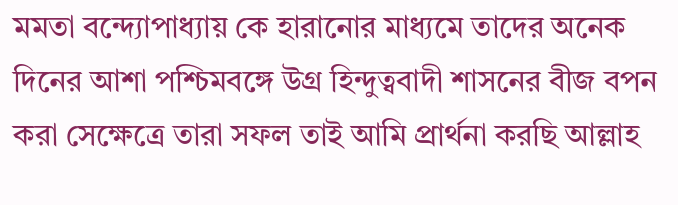মমতা বন্দ্যোপাধ্যায় কে হারানোর মাধ্যমে তাদের অনেক দিনের আশা পশ্চিমবঙ্গে উগ্র হিন্দুত্ববাদী শাসনের বীজ বপন করা সেক্ষেত্রে তারা সফল তাই আমি প্রার্থনা করছি আল্লাহ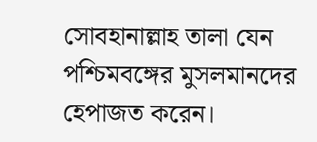সোবহানাল্লাহ তালা যেন পশ্চিমবঙ্গের মুসলমানদের হেপাজত করেন।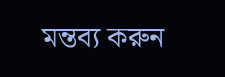মন্তব্য করুন